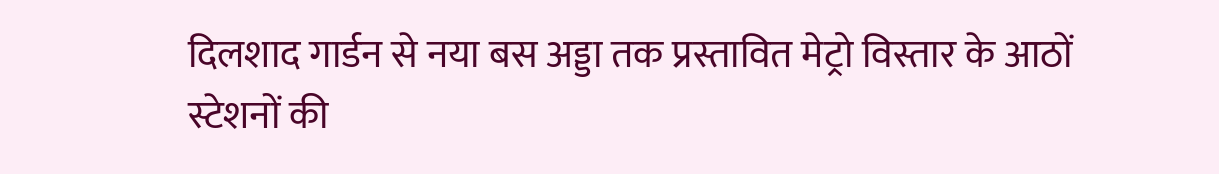दिलशाद गार्डन से नया बस अड्डा तक प्रस्तावित मेट्रो विस्तार के आठों स्टेशनों की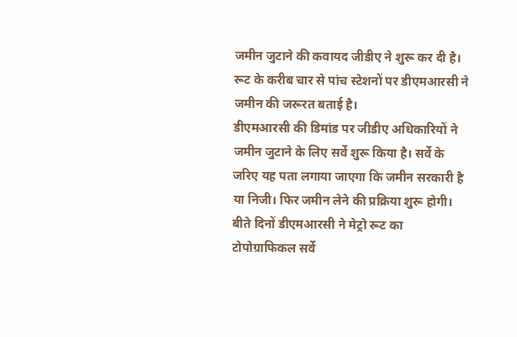जमीन जुटाने की कवायद जीडीए ने शुरू कर दी है। रूट के करीब चार से पांच स्टेशनों पर डीएमआरसी ने जमीन की जरूरत बताई है।
डीएमआरसी की डिमांड पर जीडीए अधिकारियों ने जमीन जुटाने के लिए सर्वे शुरू किया है। सर्वे के जरिए यह पता लगाया जाएगा कि जमीन सरकारी है या निजी। फिर जमीन लेने की प्रक्रिया शुरू होगी।
बीते दिनों डीएमआरसी ने मेट्रो रूट का टोपोग्राफिकल सर्वे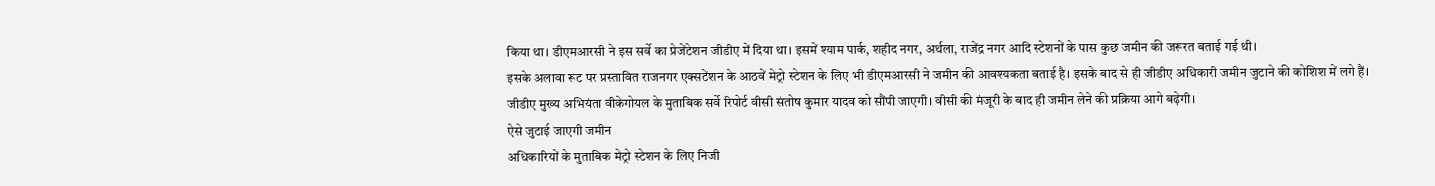किया था। डीएमआरसी ने इस सर्वे का प्रेजेंटेशन जीडीए में दिया था। इसमें श्याम पार्क, शहीद नगर, अर्थला, राजेंद्र नगर आदि स्टेशनों के पास कुछ जमीन की जरूरत बताई गई थी।
इसके अलावा रूट पर प्रस्तावित राजनगर एक्सटेंशन के आठवें मेट्रो स्टेशन के लिए भी डीएमआरसी ने जमीन की आवश्यकता बताई है। इसके बाद से ही जीडीए अधिकारी जमीन जुटाने की कोशिश में लगे हैं।
जीडीए मुख्य अभियंता वीकेगोयल के मुताबिक सर्वे रिपोर्ट वीसी संतोष कुमार यादव को सौंपी जाएगी। वीसी की मंजूरी के बाद ही जमीन लेने की प्रक्रिया आगे बढ़ेगी।
ऐसे जुटाई जाएगी जमीन
अधिकारियों के मुताबिक मेट्रो स्टेशन के लिए निजी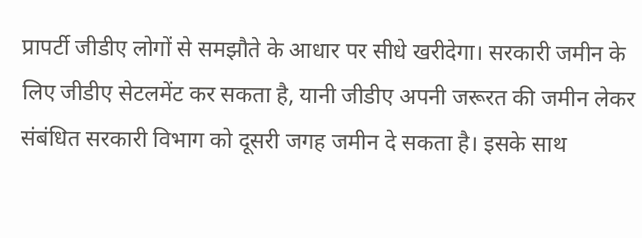प्रापर्टी जीडीए लोगों से समझौते के आधार पर सीधे खरीदेगा। सरकारी जमीन के लिए जीडीए सेटलमेंट कर सकता है, यानी जीडीए अपनी जरूरत की जमीन लेकर संबंधित सरकारी विभाग को दूसरी जगह जमीन दे सकता है। इसके साथ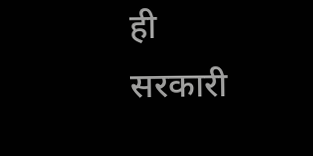ही सरकारी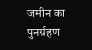जमीन का पुनर्ग्रहण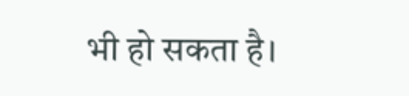भी हो सकता है।